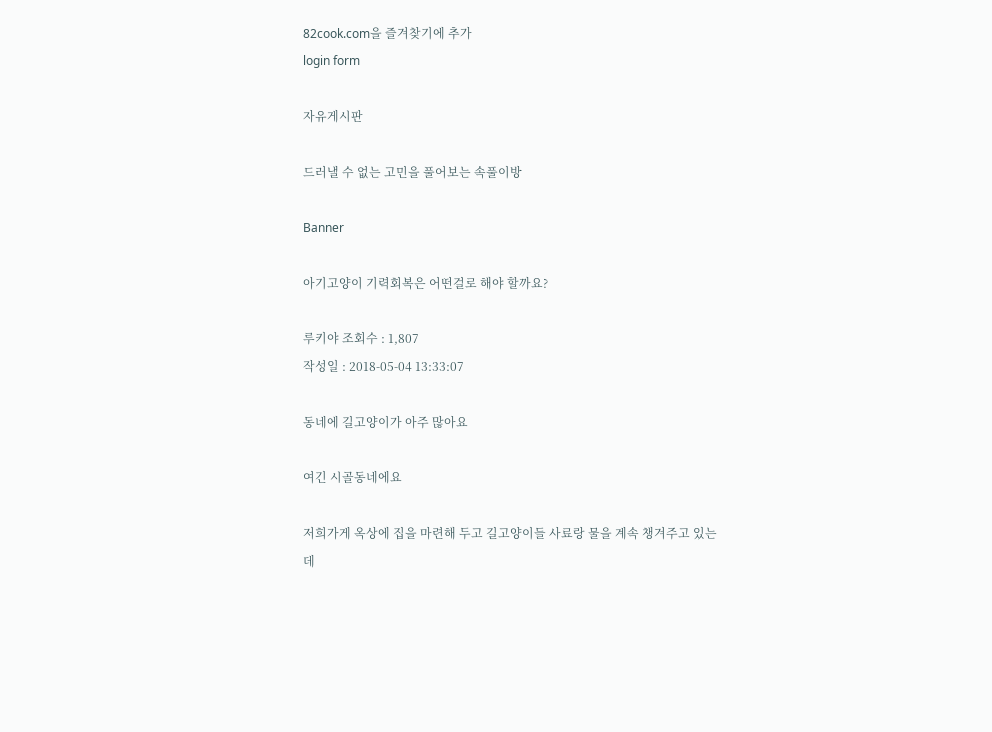82cook.com을 즐겨찾기에 추가
login form

자유게시판

드러낼 수 없는 고민을 풀어보는 속풀이방

Banner

아기고양이 기력회복은 어떤걸로 해야 할까요?

루키야 조회수 : 1,807
작성일 : 2018-05-04 13:33:07

동네에 길고양이가 아주 많아요

여긴 시골동네에요

저희가게 옥상에 집을 마련해 두고 길고양이들 사료랑 물을 계속 챙겨주고 있는데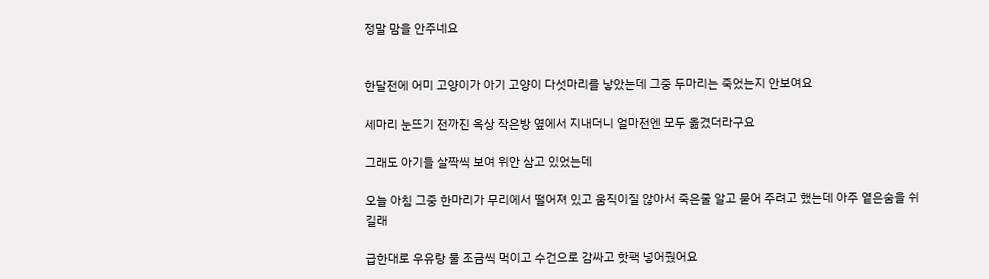정말 맘을 안주네요


한달전에 어미 고양이가 아기 고양이 다섯마리를 낳았는데 그중 두마리는 죽었는지 안보여요

세마리 눈뜨기 전까진 옥상 작은방 옆에서 지내더니 얼마전엔 모두 옮겼더라구요

그래도 아기들 살짝씩 보여 위안 삼고 있었는데

오늘 아침 그중 한마리가 무리에서 떨어져 있고 움직이질 않아서 죽은줄 알고 묻어 주려고 했는데 아주 옅은숨을 쉬길래

급한대로 우유랑 물 조금씩 먹이고 수건으로 감싸고 핫팩 넣어줬어요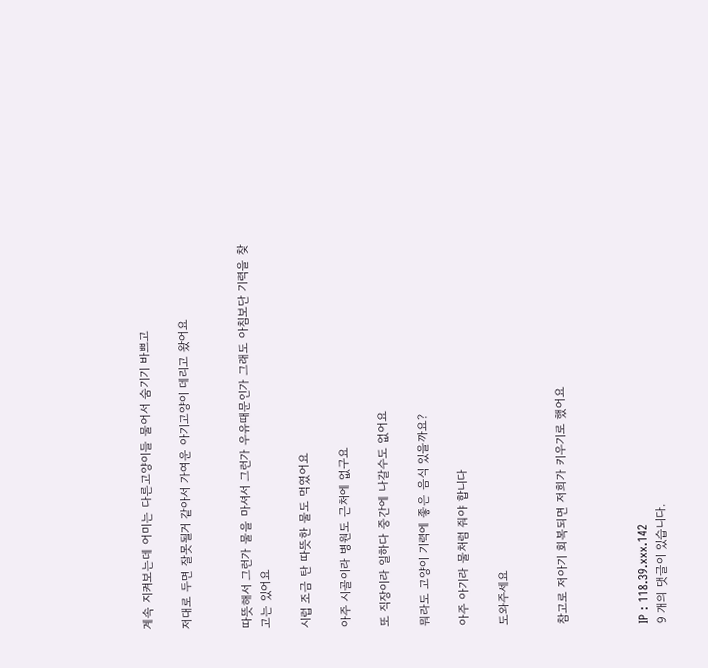계속 지켜보는데 어미는 다른고양이들 물어서 숨기기 바쁘고

저대로 두면 잘못될거 같아서 가여운 아기고양이 데리고 왔어요


따뜻해서 그런가 물을 마셔서 그런가 우유때문인가 그래도 아침보단 기력을 찾고는 있어요

시럽 조금 탄 따뜻한 물도 먹였어요

아주 시골이라 병원도 근처에 없구요

또 직장이라 일하다 중간에 나갈수도 없어요

뭐라도 고양이 기력에 좋은 음식 있을까요?

아주 아기라 물처럼 줘야 합니다

도와주세요


참고로 저아기 회복되면 저희가 키우기로 했어요



IP : 118.39.xxx.142
9 개의 댓글이 있습니다.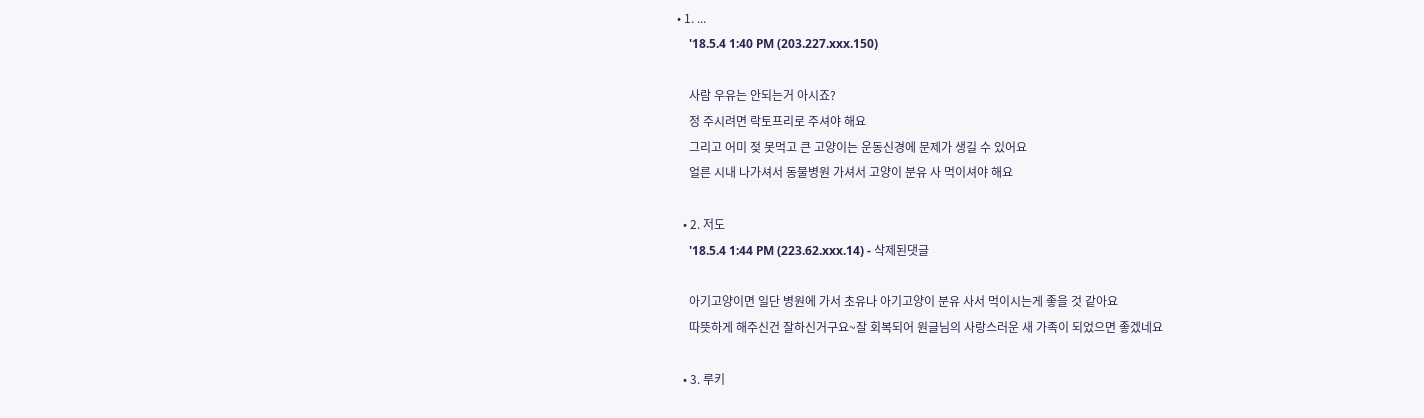• 1. ...
    '18.5.4 1:40 PM (203.227.xxx.150)

    사람 우유는 안되는거 아시죠?
    정 주시려면 락토프리로 주셔야 해요
    그리고 어미 젖 못먹고 큰 고양이는 운동신경에 문제가 생길 수 있어요
    얼른 시내 나가셔서 동물병원 가셔서 고양이 분유 사 먹이셔야 해요

  • 2. 저도
    '18.5.4 1:44 PM (223.62.xxx.14) - 삭제된댓글

    아기고양이면 일단 병원에 가서 초유나 아기고양이 분유 사서 먹이시는게 좋을 것 같아요
    따뜻하게 해주신건 잘하신거구요~잘 회복되어 원글님의 사랑스러운 새 가족이 되었으면 좋겠네요

  • 3. 루키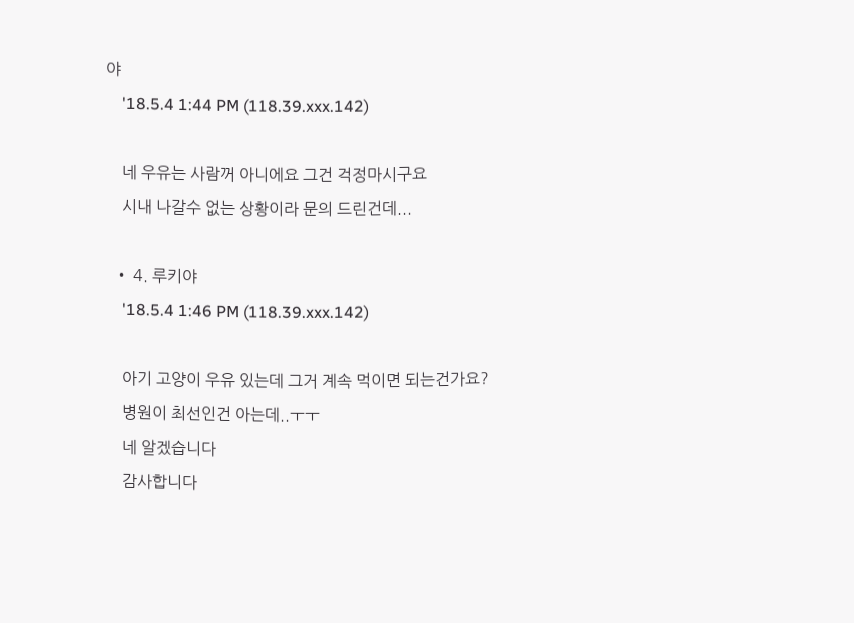야
    '18.5.4 1:44 PM (118.39.xxx.142)

    네 우유는 사람꺼 아니에요 그건 걱정마시구요
    시내 나갈수 없는 상황이라 문의 드린건데...

  • 4. 루키야
    '18.5.4 1:46 PM (118.39.xxx.142)

    아기 고양이 우유 있는데 그거 계속 먹이면 되는건가요?
    병원이 최선인건 아는데..ㅜㅜ
    네 알겠습니다
    감사합니다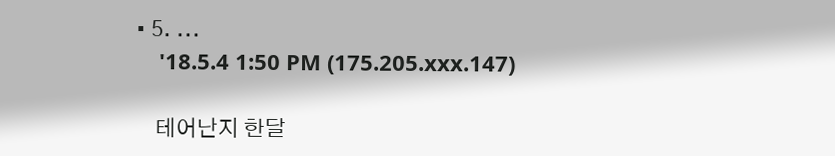• 5. ...
    '18.5.4 1:50 PM (175.205.xxx.147)

    테어난지 한달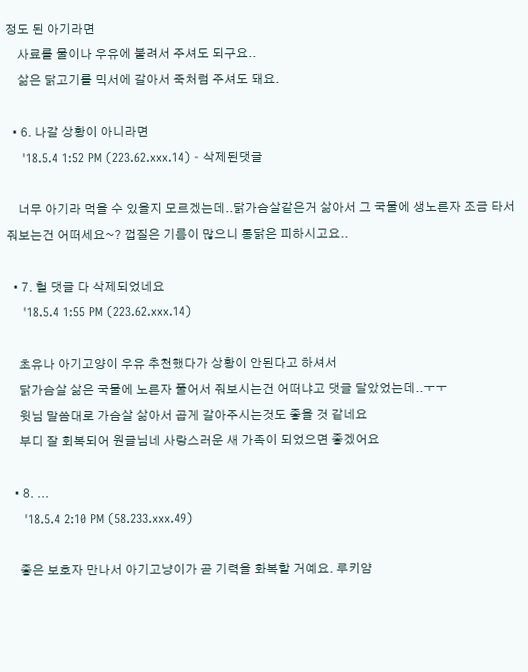정도 된 아기라면
    사료를 물이나 우유에 불려서 주셔도 되구요..
    삶은 닭고기를 믹서에 갈아서 죽처럼 주셔도 돼요.

  • 6. 나갈 상황이 아니라면
    '18.5.4 1:52 PM (223.62.xxx.14) - 삭제된댓글

    너무 아기라 먹을 수 있을지 모르겠는데..닭가슴살같은거 삶아서 그 국물에 생노른자 조금 타서 줘보는건 어떠세요~? 껍질은 기름이 많으니 통닭은 피하시고요..

  • 7. 헐 댓글 다 삭제되었네요
    '18.5.4 1:55 PM (223.62.xxx.14)

    초유나 아기고양이 우유 추천했다가 상황이 안된다고 하셔서
    닭가슴살 삶은 국물에 노른자 풀어서 줘보시는건 어떠냐고 댓글 달았었는데..ㅜㅜ
    윗님 말씀대로 가슴살 삶아서 곱게 갈아주시는것도 좋을 것 같네요
    부디 잘 회복되어 원글님네 사랑스러운 새 가족이 되었으면 좋겠어요

  • 8. ...
    '18.5.4 2:10 PM (58.233.xxx.49)

    좋은 보호자 만나서 아기고냥이가 곧 기력을 화복할 거예요. 루키얌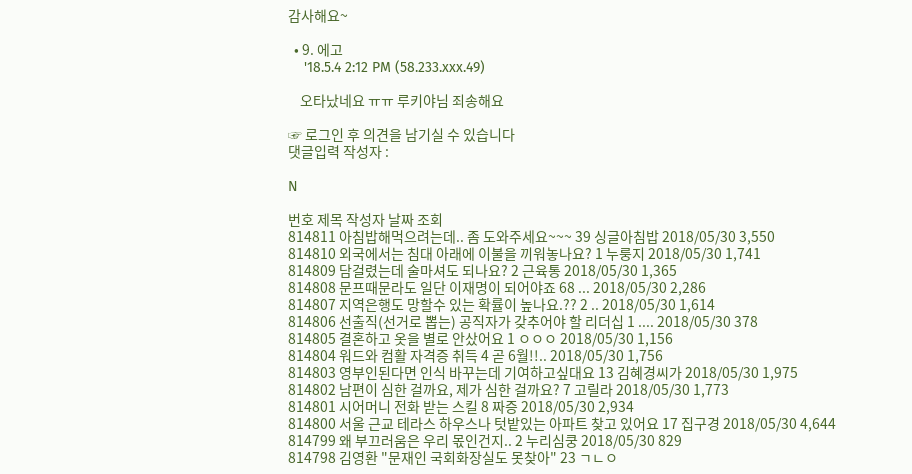감사해요~

  • 9. 에고
    '18.5.4 2:12 PM (58.233.xxx.49)

    오타났네요 ㅠㅠ 루키야님 죄송해요

☞ 로그인 후 의견을 남기실 수 있습니다
댓글입력 작성자 :

N

번호 제목 작성자 날짜 조회
814811 아침밥해먹으려는데.. 좀 도와주세요~~~ 39 싱글아침밥 2018/05/30 3,550
814810 외국에서는 침대 아래에 이불을 끼워놓나요? 1 누룽지 2018/05/30 1,741
814809 담걸렸는데 술마셔도 되나요? 2 근육통 2018/05/30 1,365
814808 문프때문라도 일단 이재명이 되어야죠 68 ... 2018/05/30 2,286
814807 지역은행도 망할수 있는 확률이 높나요.?? 2 .. 2018/05/30 1,614
814806 선출직(선거로 뽑는) 공직자가 갖추어야 할 리더십 1 .... 2018/05/30 378
814805 결혼하고 옷을 별로 안샀어요 1 ㅇㅇㅇ 2018/05/30 1,156
814804 워드와 컴활 자격증 취득 4 곧 6월!!.. 2018/05/30 1,756
814803 영부인된다면 인식 바꾸는데 기여하고싶대요 13 김혜경씨가 2018/05/30 1,975
814802 남편이 심한 걸까요, 제가 심한 걸까요? 7 고릴라 2018/05/30 1,773
814801 시어머니 전화 받는 스킬 8 짜증 2018/05/30 2,934
814800 서울 근교 테라스 하우스나 텃밭있는 아파트 찾고 있어요 17 집구경 2018/05/30 4,644
814799 왜 부끄러움은 우리 몫인건지.. 2 누리심쿵 2018/05/30 829
814798 김영환 "문재인 국회화장실도 못찾아" 23 ㄱㄴㅇ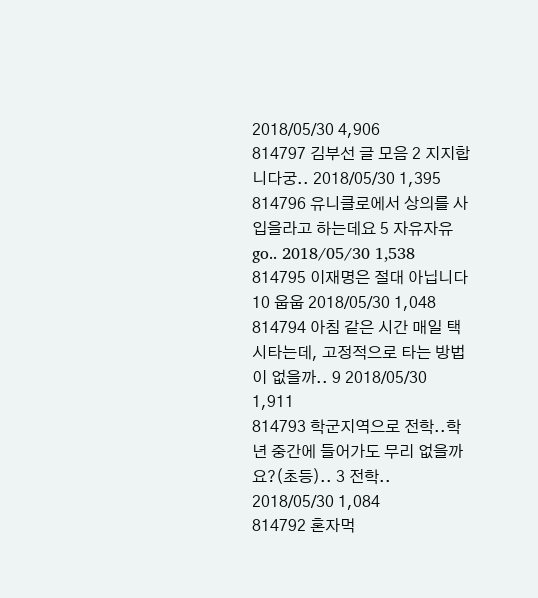2018/05/30 4,906
814797 김부선 글 모음 2 지지합니다궁.. 2018/05/30 1,395
814796 유니클로에서 상의를 사입을라고 하는데요 5 자유자유go.. 2018/05/30 1,538
814795 이재명은 절대 아닙니다 10 웁웁 2018/05/30 1,048
814794 아침 같은 시간 매일 택시타는데, 고정적으로 타는 방법이 없을까.. 9 2018/05/30 1,911
814793 학군지역으로 전학..학년 중간에 들어가도 무리 없을까요?(초등).. 3 전학.. 2018/05/30 1,084
814792 혼자먹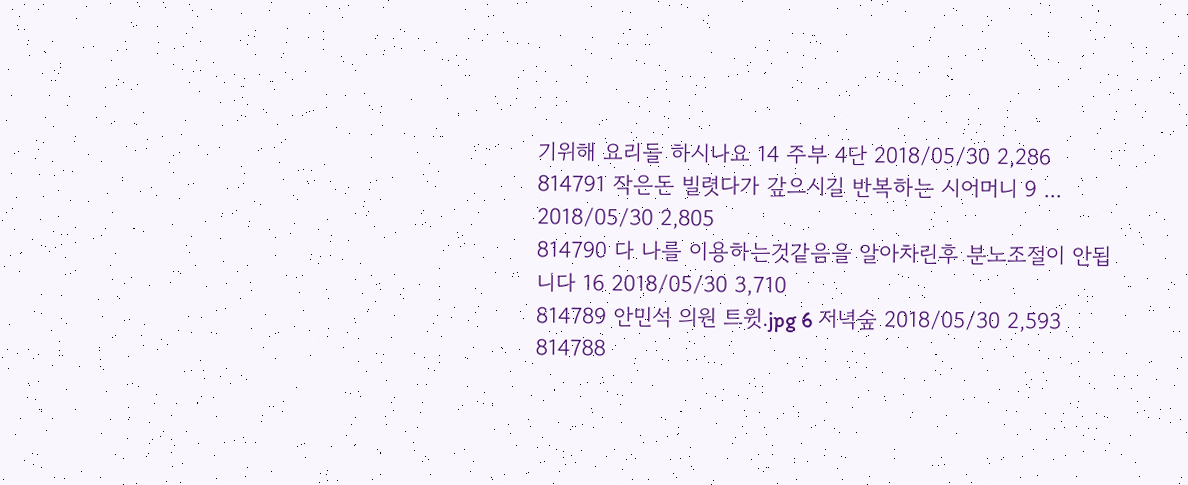기위해 요리들 하시나요 14 주부 4단 2018/05/30 2,286
814791 작은돈 빌렷다가 갚으시길 반복하는 시어머니 9 ... 2018/05/30 2,805
814790 다 나를 이용하는것같음을 알아차린후 분노조절이 안됩니다 16 2018/05/30 3,710
814789 안민석 의원 트윗.jpg 6 저녁숲 2018/05/30 2,593
814788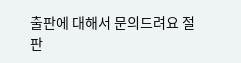출판에 대해서 문의드려요 절판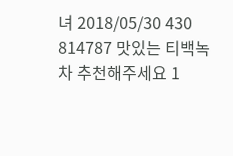녀 2018/05/30 430
814787 맛있는 티백녹차 추천해주세요 1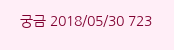궁금 2018/05/30 723